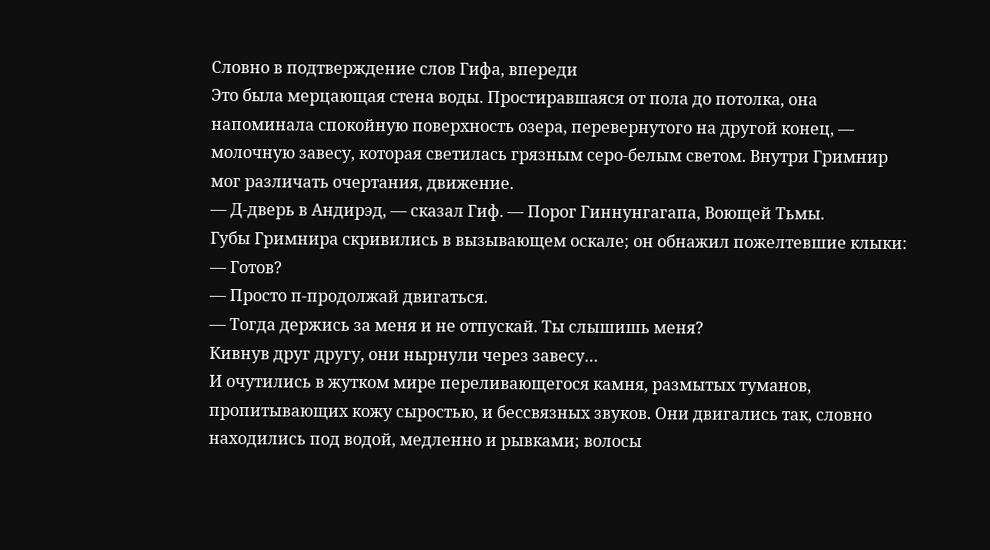Словно в подтверждение слов Гифа, впереди
Это была мерцающая стена воды. Простиравшаяся от пола до потолка, она напоминала спокойную поверхность озера, перевернутого на другой конец, — молочную завесу, которая светилась грязным серо-белым светом. Внутри Гримнир мог различать очертания, движение.
— Д-дверь в Андирэд, — сказал Гиф. — Порог Гиннунгагапа, Воющей Тьмы.
Губы Гримнира скривились в вызывающем оскале; он обнажил пожелтевшие клыки:
— Готов?
— Просто п-продолжай двигаться.
— Тогда держись за меня и не отпускай. Ты слышишь меня?
Кивнув друг другу, они нырнули через завесу…
И очутились в жутком мире переливающегося камня, размытых туманов, пропитывающих кожу сыростью, и бессвязных звуков. Они двигались так, словно находились под водой, медленно и рывками; волосы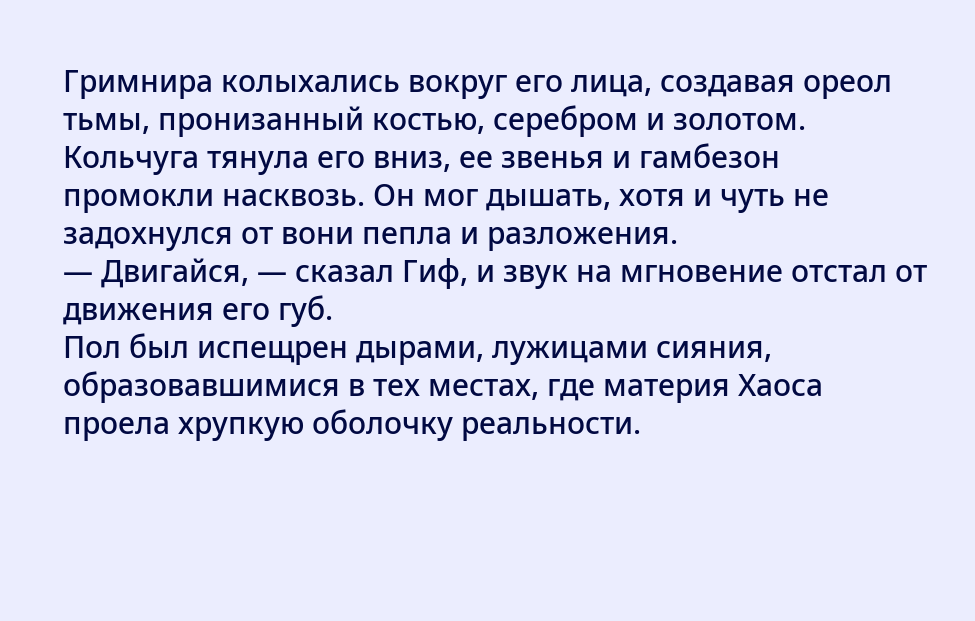Гримнира колыхались вокруг его лица, создавая ореол тьмы, пронизанный костью, серебром и золотом. Кольчуга тянула его вниз, ее звенья и гамбезон промокли насквозь. Он мог дышать, хотя и чуть не задохнулся от вони пепла и разложения.
— Двигайся, — сказал Гиф, и звук на мгновение отстал от движения его губ.
Пол был испещрен дырами, лужицами сияния, образовавшимися в тех местах, где материя Хаоса проела хрупкую оболочку реальности.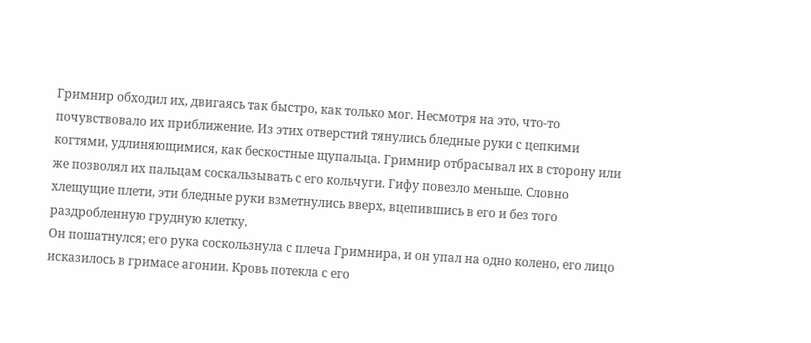Гримнир обходил их, двигаясь так быстро, как только мог. Несмотря на это, что-то почувствовало их приближение. Из этих отверстий тянулись бледные руки с цепкими когтями, удлиняющимися, как бескостные щупальца. Гримнир отбрасывал их в сторону или же позволял их пальцам соскальзывать с его кольчуги. Гифу повезло меньше. Словно хлещущие плети, эти бледные руки взметнулись вверх, вцепившись в его и без того раздробленную грудную клетку.
Он пошатнулся; его рука соскользнула с плеча Гримнира, и он упал на одно колено, его лицо исказилось в гримасе агонии. Кровь потекла с его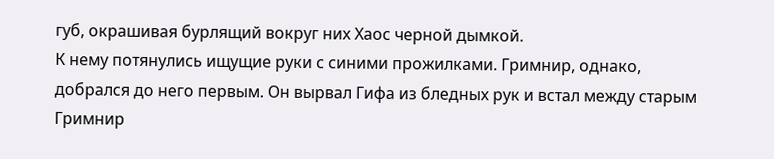губ, окрашивая бурлящий вокруг них Хаос черной дымкой.
К нему потянулись ищущие руки с синими прожилками. Гримнир, однако, добрался до него первым. Он вырвал Гифа из бледных рук и встал между старым
Гримнир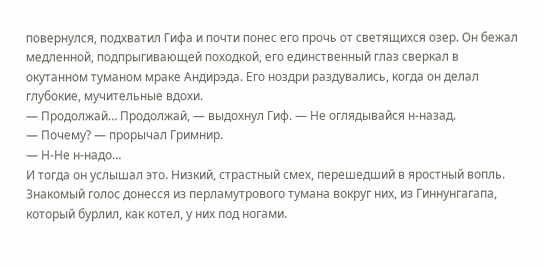повернулся, подхватил Гифа и почти понес его прочь от светящихся озер. Он бежал медленной, подпрыгивающей походкой, его единственный глаз сверкал в окутанном туманом мраке Андирэда. Его ноздри раздувались, когда он делал глубокие, мучительные вдохи.
— Продолжай… Продолжай, — выдохнул Гиф. — Не оглядывайся н-назад.
— Почему? — прорычал Гримнир.
— Н-Не н-надо…
И тогда он услышал это. Низкий, страстный смех, перешедший в яростный вопль. Знакомый голос донесся из перламутрового тумана вокруг них, из Гиннунгагапа, который бурлил, как котел, у них под ногами.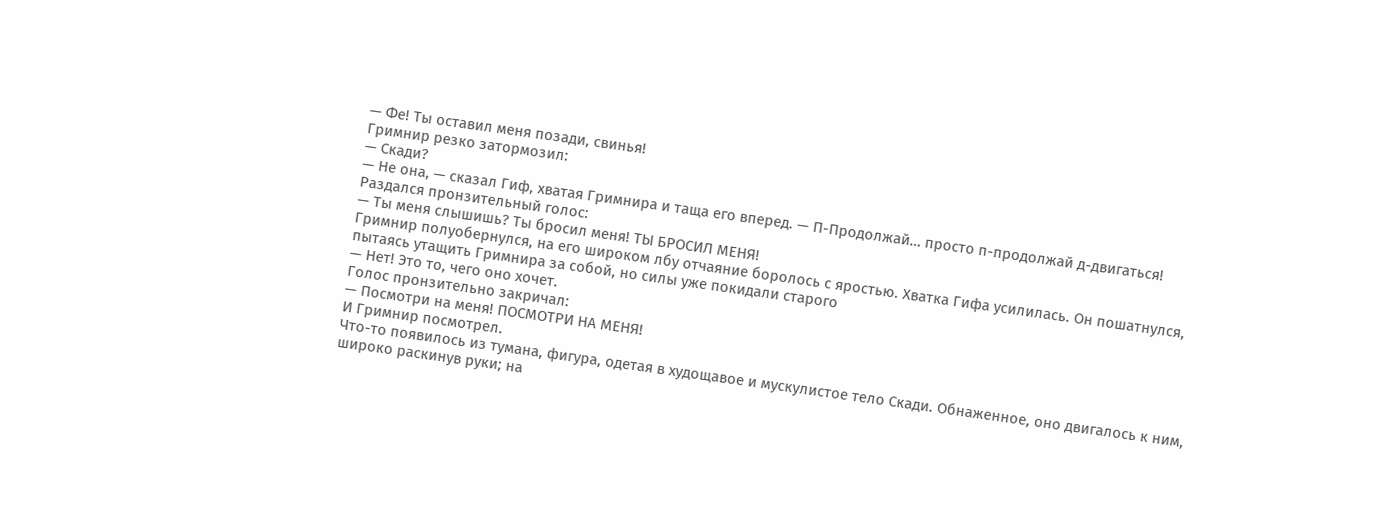— Фе! Ты оставил меня позади, свинья!
Гримнир резко затормозил:
— Скади?
— Не она, — сказал Гиф, хватая Гримнира и таща его вперед. — П-Продолжай… просто п-продолжай д-двигаться!
Раздался пронзительный голос:
— Ты меня слышишь? Ты бросил меня! ТЫ БРОСИЛ МЕНЯ!
Гримнир полуобернулся, на его широком лбу отчаяние боролось с яростью. Хватка Гифа усилилась. Он пошатнулся, пытаясь утащить Гримнира за собой, но силы уже покидали старого
— Нет! Это то, чего оно хочет.
Голос пронзительно закричал:
— Посмотри на меня! ПОСМОТРИ НА МЕНЯ!
И Гримнир посмотрел.
Что-то появилось из тумана, фигура, одетая в худощавое и мускулистое тело Скади. Обнаженное, оно двигалось к ним, широко раскинув руки; на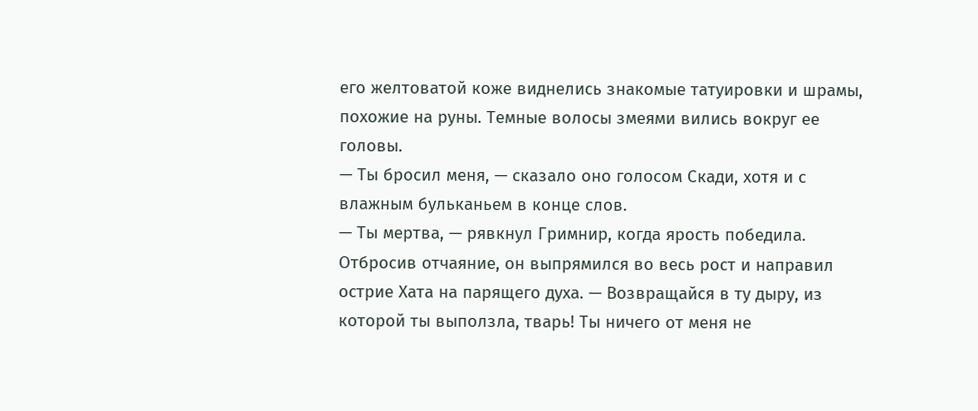его желтоватой коже виднелись знакомые татуировки и шрамы, похожие на руны. Темные волосы змеями вились вокруг ее головы.
— Ты бросил меня, — сказало оно голосом Скади, хотя и с влажным бульканьем в конце слов.
— Ты мертва, — рявкнул Гримнир, когда ярость победила. Отбросив отчаяние, он выпрямился во весь рост и направил острие Хата на парящего духа. — Возвращайся в ту дыру, из которой ты выползла, тварь! Ты ничего от меня не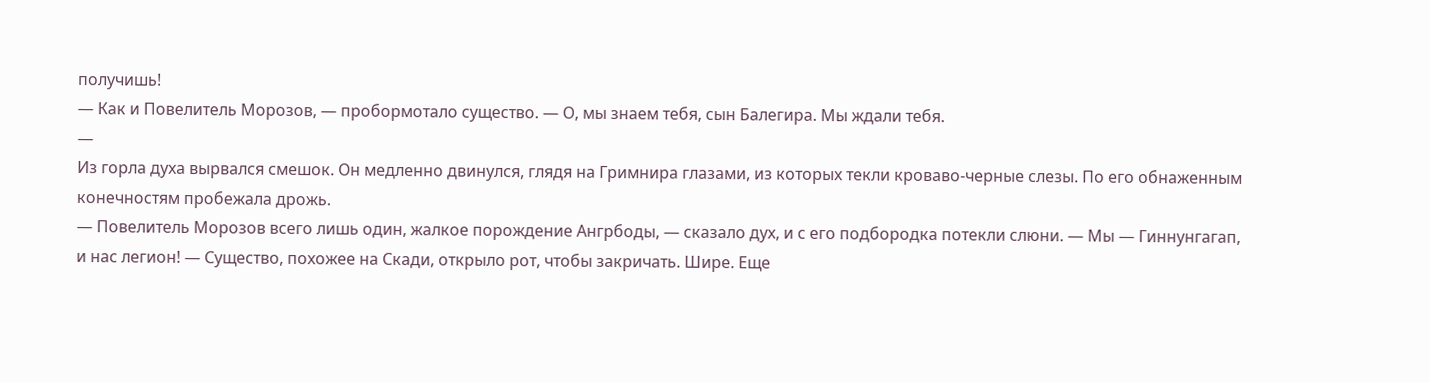получишь!
— Как и Повелитель Морозов, — пробормотало существо. — О, мы знаем тебя, сын Балегира. Мы ждали тебя.
—
Из горла духа вырвался смешок. Он медленно двинулся, глядя на Гримнира глазами, из которых текли кроваво-черные слезы. По его обнаженным конечностям пробежала дрожь.
— Повелитель Морозов всего лишь один, жалкое порождение Ангрбоды, — сказало дух, и с его подбородка потекли слюни. — Мы — Гиннунгагап, и нас легион! — Существо, похожее на Скади, открыло рот, чтобы закричать. Шире. Еще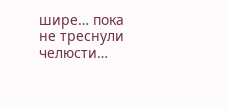шире… пока не треснули челюсти…